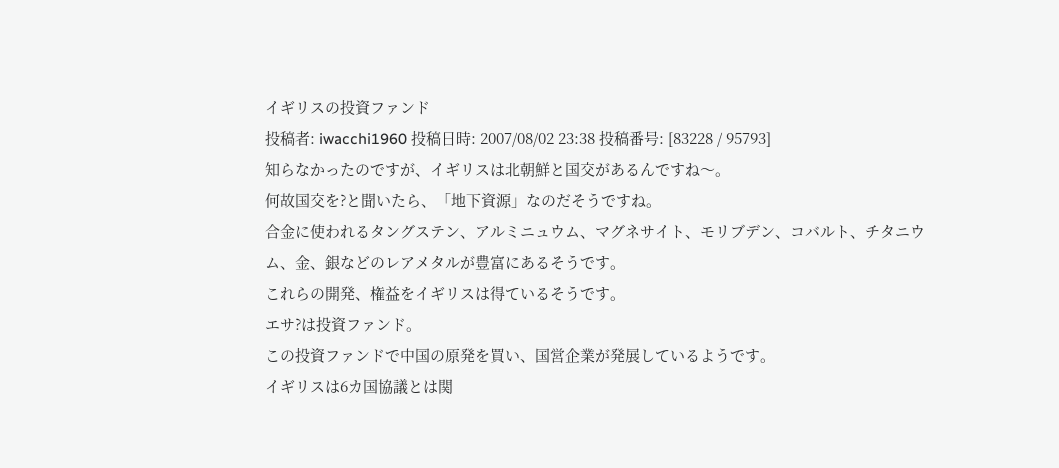イギリスの投資ファンド
投稿者: iwacchi1960 投稿日時: 2007/08/02 23:38 投稿番号: [83228 / 95793]
知らなかったのですが、イギリスは北朝鮮と国交があるんですね〜。
何故国交を?と聞いたら、「地下資源」なのだそうですね。
合金に使われるタングステン、アルミニュウム、マグネサイト、モリブデン、コバルト、チタニウム、金、銀などのレアメタルが豊富にあるそうです。
これらの開発、権益をイギリスは得ているそうです。
エサ?は投資ファンド。
この投資ファンドで中国の原発を買い、国営企業が発展しているようです。
イギリスは6カ国協議とは関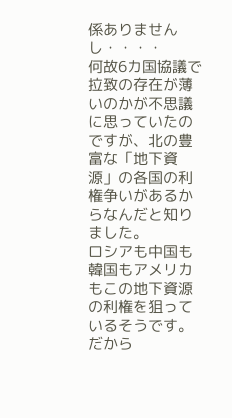係ありませんし・・・・
何故6カ国協議で拉致の存在が薄いのかが不思議に思っていたのですが、北の豊富な「地下資源」の各国の利権争いがあるからなんだと知りました。
ロシアも中国も韓国もアメリカもこの地下資源の利権を狙っているそうです。
だから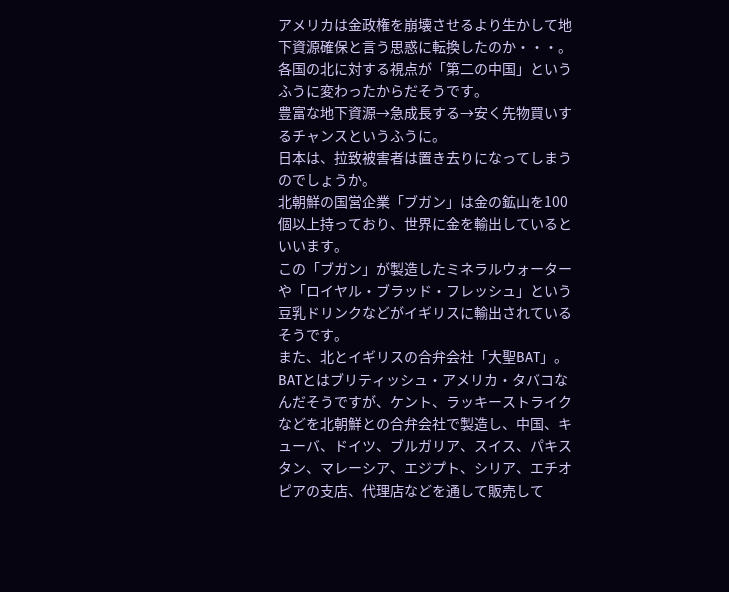アメリカは金政権を崩壊させるより生かして地下資源確保と言う思惑に転換したのか・・・。
各国の北に対する視点が「第二の中国」というふうに変わったからだそうです。
豊富な地下資源→急成長する→安く先物買いするチャンスというふうに。
日本は、拉致被害者は置き去りになってしまうのでしょうか。
北朝鮮の国営企業「ブガン」は金の鉱山を100個以上持っており、世界に金を輸出しているといいます。
この「ブガン」が製造したミネラルウォーターや「ロイヤル・ブラッド・フレッシュ」という豆乳ドリンクなどがイギリスに輸出されているそうです。
また、北とイギリスの合弁会社「大聖BAT」。
BATとはブリティッシュ・アメリカ・タバコなんだそうですが、ケント、ラッキーストライクなどを北朝鮮との合弁会社で製造し、中国、キューバ、ドイツ、ブルガリア、スイス、パキスタン、マレーシア、エジプト、シリア、エチオピアの支店、代理店などを通して販売して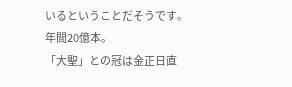いるということだそうです。
年間20億本。
「大聖」との冠は金正日直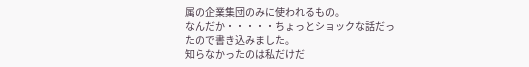属の企業集団のみに使われるもの。
なんだか・・・・・ちょっとショックな話だったので書き込みました。
知らなかったのは私だけだ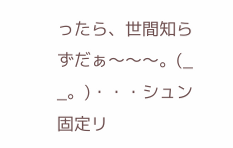ったら、世間知らずだぁ〜〜〜。(_ _。)・・・シュン
固定リ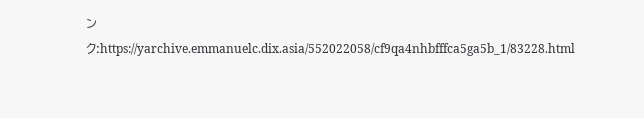ンク:https://yarchive.emmanuelc.dix.asia/552022058/cf9qa4nhbfffca5ga5b_1/83228.html